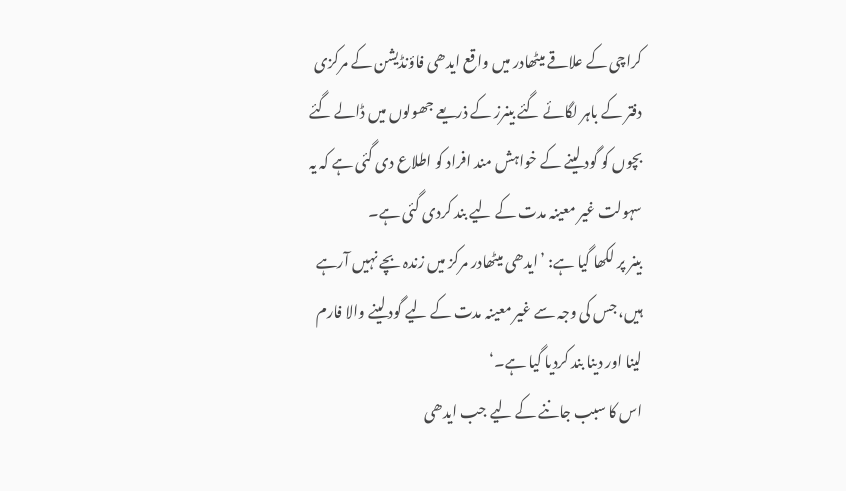کراچی کے علاقے میٹھادر میں واقع ایدھی فاؤنڈیشن کے مرکزی دفتر کے باہر لگائے گئے بینرز کے ذریعے جھولوں میں ڈالے گئے بچوں کو گود لینے کے خواہش مند افراد کو اطلاع دی گئی ہے کہ یہ سہولت غیر معینہ مدت کے لیے بند کردی گئی ہے۔
بینر پر لکھا گیا ہے: ’ایدھی میٹھادر مرکز میں زندہ بچے نہیں آرہے ہیں، جس کی وجہ سے غیر معینہ مدت کے لیے گود لینے والا فارم لینا اور دینا بند کردیا گیا ہے۔‘
اس کا سبب جاننے کے لیے جب ایدھی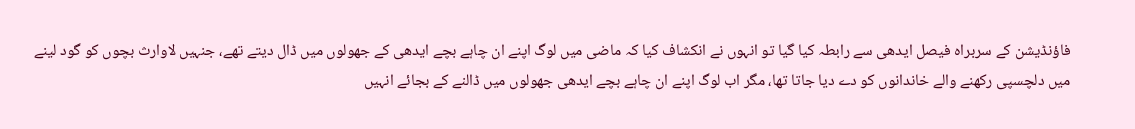فاؤنڈیشن کے سربراہ فیصل ایدھی سے رابطہ کیا گیا تو انہوں نے انکشاف کیا کہ ماضی میں لوگ اپنے ان چاہے بچے ایدھی کے جھولوں میں ڈال دیتے تھے، جنہیں لاوارث بچوں کو گود لینے میں دلچسپی رکھنے والے خاندانوں کو دے دیا جاتا تھا، مگر اب لوگ اپنے ان چاہے بچے ایدھی جھولوں میں ڈالنے کے بجائے انہیں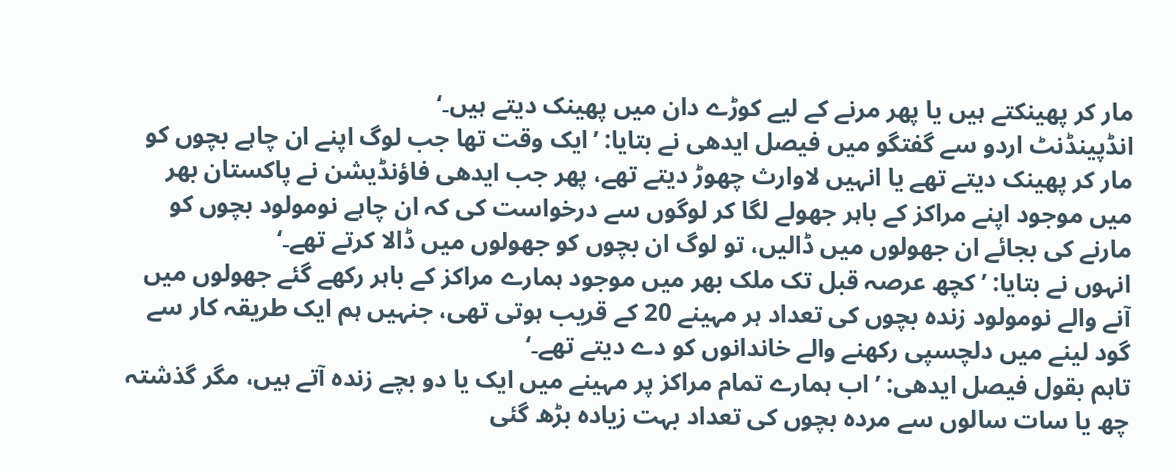مار کر پھینکتے ہیں یا پھر مرنے کے لیے کوڑے دان میں پھینک دیتے ہیں۔‘
انڈپینڈنٹ اردو سے گفتگو میں فیصل ایدھی نے بتایا: ’ایک وقت تھا جب لوگ اپنے ان چاہے بچوں کو مار کر پھینک دیتے تھے یا انہیں لاوارث چھوڑ دیتے تھے، پھر جب ایدھی فاؤنڈیشن نے پاکستان بھر میں موجود اپنے مراکز کے باہر جھولے لگا کر لوگوں سے درخواست کی کہ ان چاہے نومولود بچوں کو مارنے کی بجائے ان جھولوں میں ڈالیں، تو لوگ ان بچوں کو جھولوں میں ڈالا کرتے تھے۔‘
انہوں نے بتایا: ’کچھ عرصہ قبل تک ملک بھر میں موجود ہمارے مراکز کے باہر رکھے گئے جھولوں میں آنے والے نومولود زندہ بچوں کی تعداد ہر مہینے 20 کے قریب ہوتی تھی، جنہیں ہم ایک طریقہ کار سے گود لینے میں دلچسپی رکھنے والے خاندانوں کو دے دیتے تھے۔‘
تاہم بقول فیصل ایدھی: ’اب ہمارے تمام مراکز پر مہینے میں ایک یا دو بچے زندہ آتے ہیں، مگر گذشتہ چھ یا سات سالوں سے مردہ بچوں کی تعداد بہت زیادہ بڑھ گئی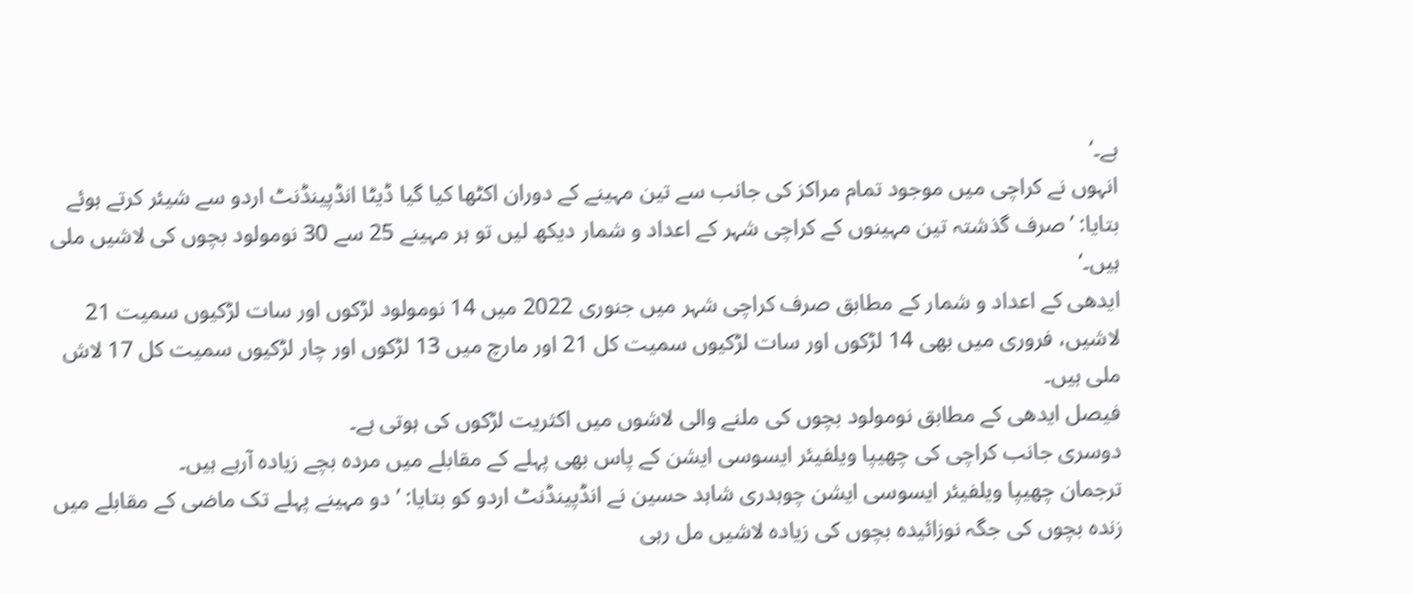ہے۔‘
انہوں نے کراچی میں موجود تمام مراکز کی جانب سے تین مہینے کے دوران اکٹھا کیا گیا ڈیٹا انڈپینڈنٹ اردو سے شیئر کرتے ہوئے بتایا: ’صرف گذشتہ تین مہینوں کے کراچی شہر کے اعداد و شمار دیکھ لیں تو ہر مہینے 25 سے 30 نومولود بچوں کی لاشیں ملی ہیں۔‘
ایدھی کے اعداد و شمار کے مطابق صرف کراچی شہر میں جنوری 2022 میں 14 نومولود لڑکوں اور سات لڑکیوں سمیت 21 لاشیں، فروری میں بھی 14 لڑکوں اور سات لڑکیوں سمیت کل 21 اور مارچ میں 13 لڑکوں اور چار لڑکیوں سمیت کل 17 لاش ملی ہیں۔
فیصل ایدھی کے مطابق نومولود بچوں کی ملنے والی لاشوں میں اکثریت لڑکوں کی ہوتی ہے۔
دوسری جانب کراچی کی چھیپا ویلفیئر ایسوسی ایشن کے پاس بھی پہلے کے مقابلے میں مردہ بچے زیادہ آرہے ہیں۔
ترجمان چھیپا ویلفیئر ایسوسی ایشن چوہدری شاہد حسین نے انڈپینڈنٹ اردو کو بتایا: ’دو مہینے پہلے تک ماضی کے مقابلے میں زندہ بچوں کی جگہ نوزائیدہ بچوں کی زیادہ لاشیں مل رہی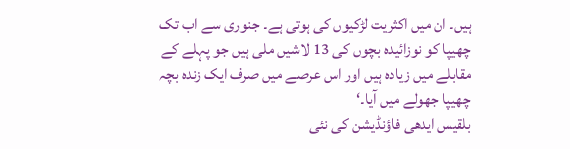ہیں۔ ان میں اکثریت لڑکیوں کی ہوتی ہے۔ جنوری سے اب تک چھیپا کو نوزائیدہ بچوں کی 13 لاشیں ملی ہیں جو پہلے کے مقابلے میں زیادہ ہیں اور اس عرصے میں صرف ایک زندہ بچہ چھیپا جھولے میں آیا۔‘
بلقیس ایدھی فاؤنڈیشن کی نئی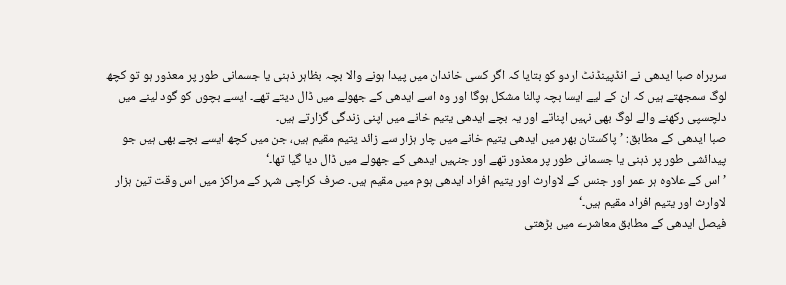سربراہ صبا ایدھی نے انڈپینڈنٹ اردو کو بتایا کہ اگر کسی خاندان میں پیدا ہونے والا بچہ بظاہر ذہنی یا جسمانی طور پر معذور ہو تو کچھ لوگ سمجھتے ہیں کہ ان کے لیے ایسا بچہ پالنا مشکل ہوگا اور وہ اسے ایدھی کے جھولے میں ڈال دیتے تھے۔ ایسے بچوں کو گود لینے میں دلچسپی رکھنے والے لوگ بھی نہیں اپناتے اور یہ بچے ایدھی یتیم خانے میں اپنی زندگی گزارتے ہیں۔
صبا ایدھی کے مطابق: ’پاکستان بھر میں ایدھی یتیم خانے میں چار ہزار سے زائد یتیم مقیم ہیں، جن میں کچھ ایسے بچے بھی ہیں جو پیدائشی طور پر ذہنی یا جسمانی طور پر معذور تھے اور جنہیں ایدھی کے جھولے میں ڈال دیا گیا تھا۔‘
’اس کے علاوہ ہر عمر اور جنس کے لاوارث اور یتیم افراد ایدھی ہوم میں مقیم ہیں۔ صرف کراچی شہر کے مراکز میں اس وقت تین ہزار لاوارث اور یتیم افراد مقیم ہیں۔‘
فیصل ایدھی کے مطابق معاشرے میں بڑھتی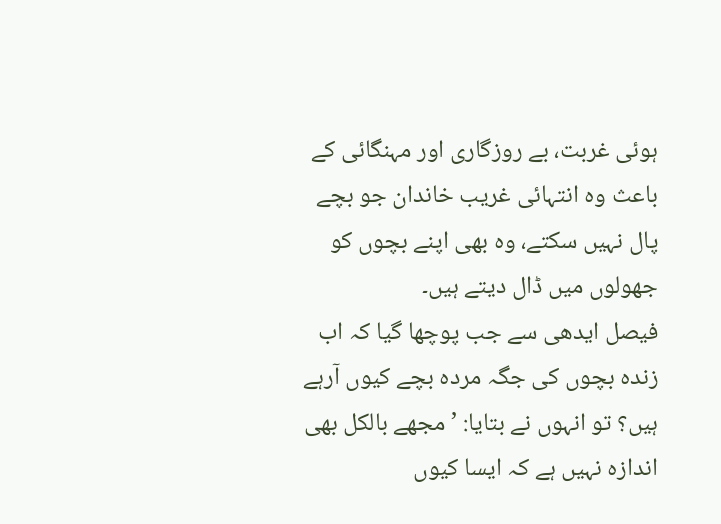ہوئی غربت، بے روزگاری اور مہنگائی کے باعث وہ انتہائی غریب خاندان جو بچے پال نہیں سکتے، وہ بھی اپنے بچوں کو جھولوں میں ڈال دیتے ہیں۔
فیصل ایدھی سے جب پوچھا گیا کہ اب زندہ بچوں کی جگہ مردہ بچے کیوں آرہے ہیں؟ تو انہوں نے بتایا: ’مجھے بالکل بھی اندازہ نہیں ہے کہ ایسا کیوں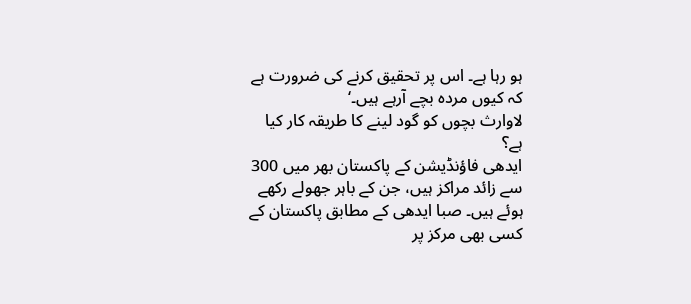ہو رہا ہے۔ اس پر تحقیق کرنے کی ضرورت ہے کہ کیوں مردہ بچے آرہے ہیں۔‘
لاوارث بچوں کو گود لینے کا طریقہ کار کیا ہے؟
ایدھی فاؤنڈیشن کے پاکستان بھر میں 300 سے زائد مراکز ہیں، جن کے باہر جھولے رکھے ہوئے ہیں۔ صبا ایدھی کے مطابق پاکستان کے کسی بھی مرکز پر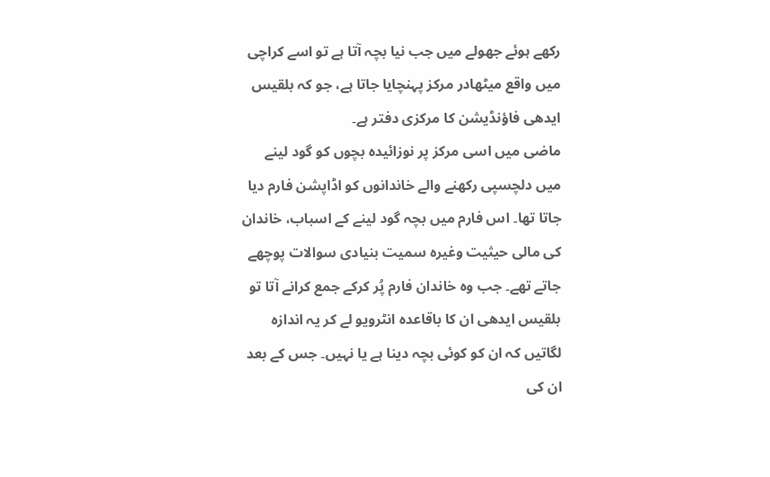رکھے ہوئے جھولے میں جب نیا بچہ آتا ہے تو اسے کراچی میں واقع میٹھادر مرکز پہنچایا جاتا ہے، جو کہ بلقیس ایدھی فاؤنڈیشن کا مرکزی دفتر ہے۔
ماضی میں اسی مرکز پر نوزائیدہ بچوں کو گود لینے میں دلچسپی رکھنے والے خاندانوں کو اڈاپشن فارم دیا جاتا تھا۔ اس فارم میں بچہ گود لینے کے اسباب، خاندان کی مالی حیثیت وغیرہ سمیت بنیادی سوالات پوچھے جاتے تھے۔ جب وہ خاندان فارم پُر کرکے جمع کرانے آتا تو بلقیس ایدھی ان کا باقاعدہ انٹرویو لے کر یہ اندازہ لگاتیں کہ ان کو کوئی بچہ دینا ہے یا نہیں۔ جس کے بعد ان کی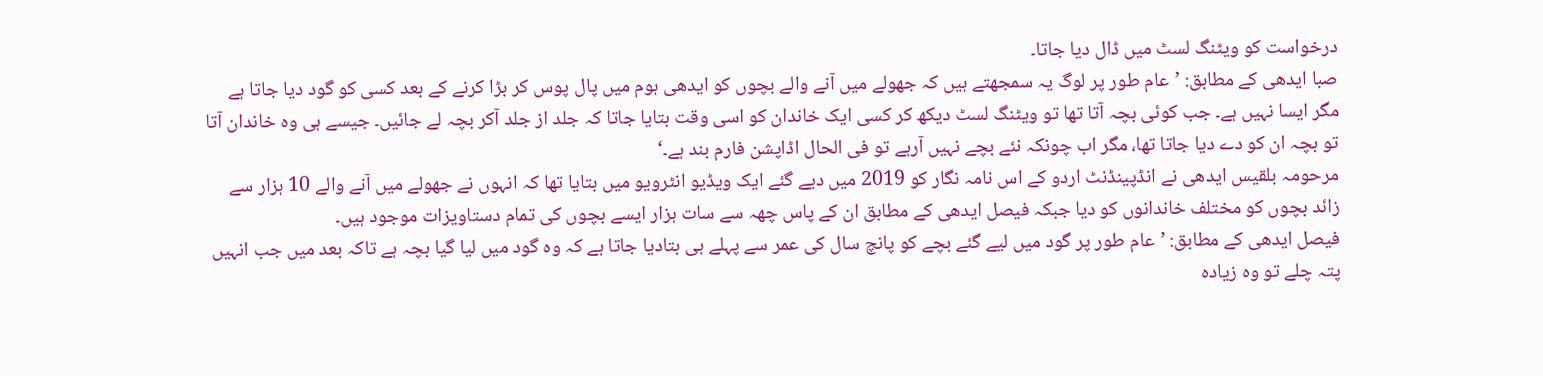درخواست کو ویٹنگ لسٹ میں ڈال دیا جاتا۔
صبا ایدھی کے مطابق: ’عام طور پر لوگ یہ سمجھتے ہیں کہ جھولے میں آنے والے بچوں کو ایدھی ہوم میں پال پوس کر بڑا کرنے کے بعد کسی کو گود دیا جاتا ہے مگر ایسا نہیں ہے۔ جب کوئی بچہ آتا تھا تو ویٹنگ لسٹ دیکھ کر کسی ایک خاندان کو اسی وقت بتایا جاتا کہ جلد از جلد آکر بچہ لے جائیں۔ جیسے ہی وہ خاندان آتا تو بچہ ان کو دے دیا جاتا تھا، مگر اب چونکہ نئے بچے نہیں آرہے تو فی الحال اڈاپشن فارم بند ہے۔‘
مرحومہ بلقیس ایدھی نے انڈپینڈنٹ اردو کے اس نامہ نگار کو 2019 میں دیے گئے ایک ویڈیو انٹرویو میں بتایا تھا کہ انہوں نے جھولے میں آنے والے 10 ہزار سے زائد بچوں کو مختلف خاندانوں کو دیا جبکہ فیصل ایدھی کے مطابق ان کے پاس چھہ سے سات ہزار ایسے بچوں کی تمام دستاویزات موجود ہیں۔
فیصل ایدھی کے مطابق: ’عام طور پر گود میں لیے گئے بچے کو پانچ سال کی عمر سے پہلے ہی بتادیا جاتا ہے کہ وہ گود میں لیا گیا بچہ ہے تاکہ بعد میں جب انہیں پتہ چلے تو وہ زیادہ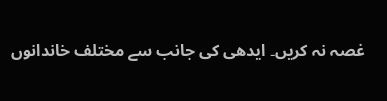غصہ نہ کریں۔ ایدھی کی جانب سے مختلف خاندانوں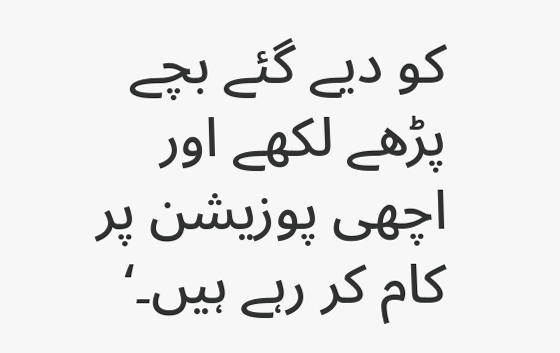کو دیے گئے بچے پڑھے لکھے اور اچھی پوزیشن پر کام کر رہے ہیں۔‘